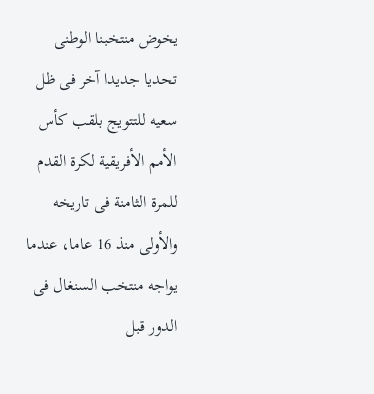يخوض منتخبنا الوطنى تحديا جديدا آخر فى ظل سعيه للتتويج بلقب كأس الأمم الأفريقية لكرة القدم للمرة الثامنة فى تاريخه والأولى منذ 16 عاما، عندما يواجه منتخب السنغال فى الدور قبل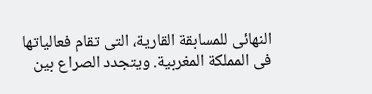النهائى للمسابقة القارية، التى تقام فعالياتها فى المملكة المغربية. ويتجدد الصراع بين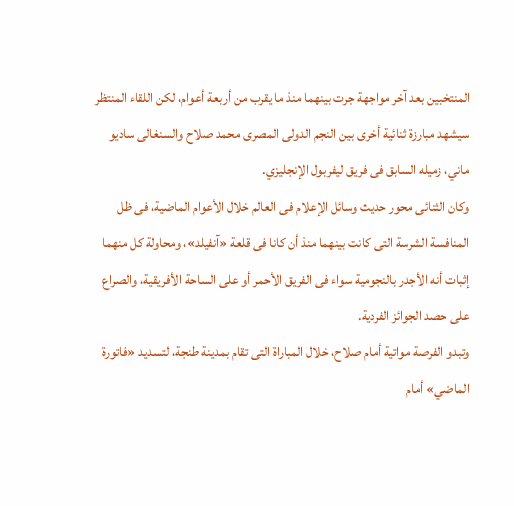المنتخبين بعد آخر مواجهة جرت بينهما منذ ما يقرب من أربعة أعوام، لكن اللقاء المنتظر سيشهد مبارزة ثنائية أخرى بين النجم الدولى المصرى محمد صلاح والسنغالى ساديو ماني، زميله السابق فى فريق ليفربول الإنجليزي.
وكان الثنائى محور حديث وسائل الإعلام فى العالم خلال الأعوام الماضية، فى ظل المنافسة الشرسة التى كانت بينهما منذ أن كانا فى قلعة «آنفيلد»، ومحاولة كل منهما إثبات أنه الأجدر بالنجومية سواء فى الفريق الأحمر أو على الساحة الأفريقية، والصراع على حصد الجوائز الفردية.
وتبدو الفرصة مواتية أمام صلاح، خلال المباراة التى تقام بمدينة طنجة، لتسديد «فاتورة الماضي» أمام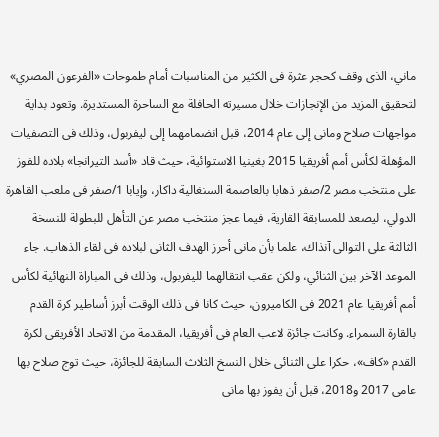ماني، الذى وقف كحجر عثرة فى الكثير من المناسبات أمام طموحات «الفرعون المصري» لتحقيق المزيد من الإنجازات خلال مسيرته الحافلة مع الساحرة المستديرة. وتعود بداية مواجهات صلاح ومانى إلى عام 2014، قبل انضمامهما إلى ليفربول، وذلك فى التصفيات المؤهلة لكأس أمم أفريقيا 2015 بغينيا الاستوائية، حيث قاد «أسد التيرانجا» بلاده للفوز على منتخب مصر 2/صفر ذهابا بالعاصمة السنغالية داكار، وإيابا 1/صفر فى ملعب القاهرة الدولي، ليصعد للمسابقة القارية، فيما عجز منتخب مصر عن التأهل للبطولة للنسخة الثالثة على التوالى آنذاك، علما بأن مانى أحرز الهدف الثانى لبلاده فى لقاء الذهاب. جاء الموعد الآخر بين الثنائي، ولكن عقب انتقالهما لليفربول، وذلك فى المباراة النهائية لكأس أمم أفريقيا عام 2021 فى الكاميرون، حيث كانا فى ذلك الوقت أبرز أساطير كرة القدم بالقارة السمراء. وكانت جائزة لاعب العام فى أفريقيا، المقدمة من الاتحاد الأفريقى لكرة القدم «كاف»، حكرا على الثنائى خلال النسخ الثلاث السابقة للجائزة، حيث توج صلاح بها عامى 2017 و2018، قبل أن يفوز بها مانى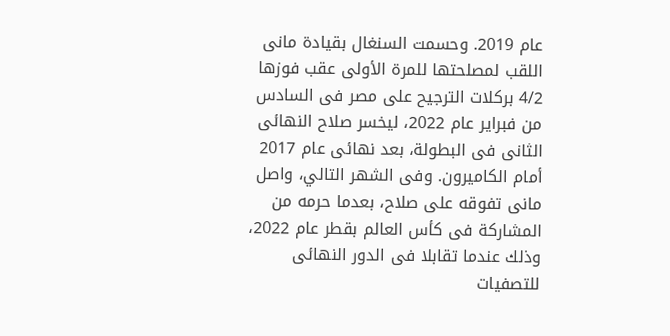عام 2019. وحسمت السنغال بقيادة مانى اللقب لمصلحتها للمرة الأولى عقب فوزها 4/2 بركلات الترجيح على مصر فى السادس من فبراير عام 2022، ليخسر صلاح النهائى الثانى فى البطولة، بعد نهائى عام 2017 أمام الكاميرون. وفى الشهر التالي، واصل مانى تفوقه على صلاح، بعدما حرمه من المشاركة فى كأس العالم بقطر عام 2022، وذلك عندما تقابلا فى الدور النهائى للتصفيات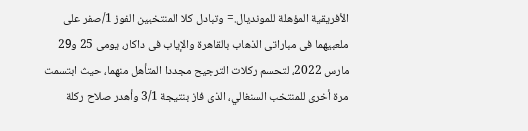الأفريقية المؤهلة للمونديال.= وتبادل كلا المنتخبين الفوز 1/صفر على ملعبيهما فى مباراتى الذهاب بالقاهرة والإياب فى داكار، يومى 25 و29 مارس 2022، لتحسم ركلات الترجيح مجددا المتأهل منهما، حيث ابتسمت مرة أخرى للمنتخب السنغالي، الذى فاز بنتيجة 3/1 وأهدر صلاح ركلة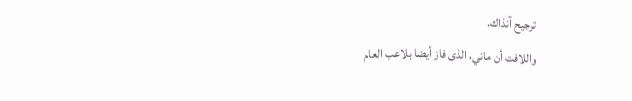ترجيح آنذاك.
واللافت أن ماني، الذى فاز أيضا بلاعب العام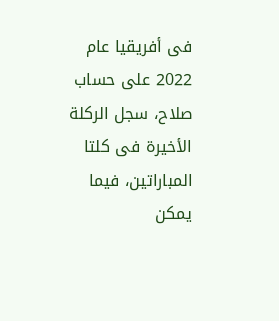فى أفريقيا عام 2022 على حساب صلاح، سجل الركلة الأخيرة فى كلتا المباراتين، فيما يمكن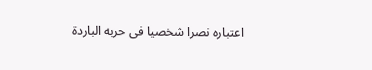اعتباره نصرا شخصيا فى حربه الباردة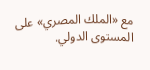مع «الملك المصري» على المستوى الدولي.